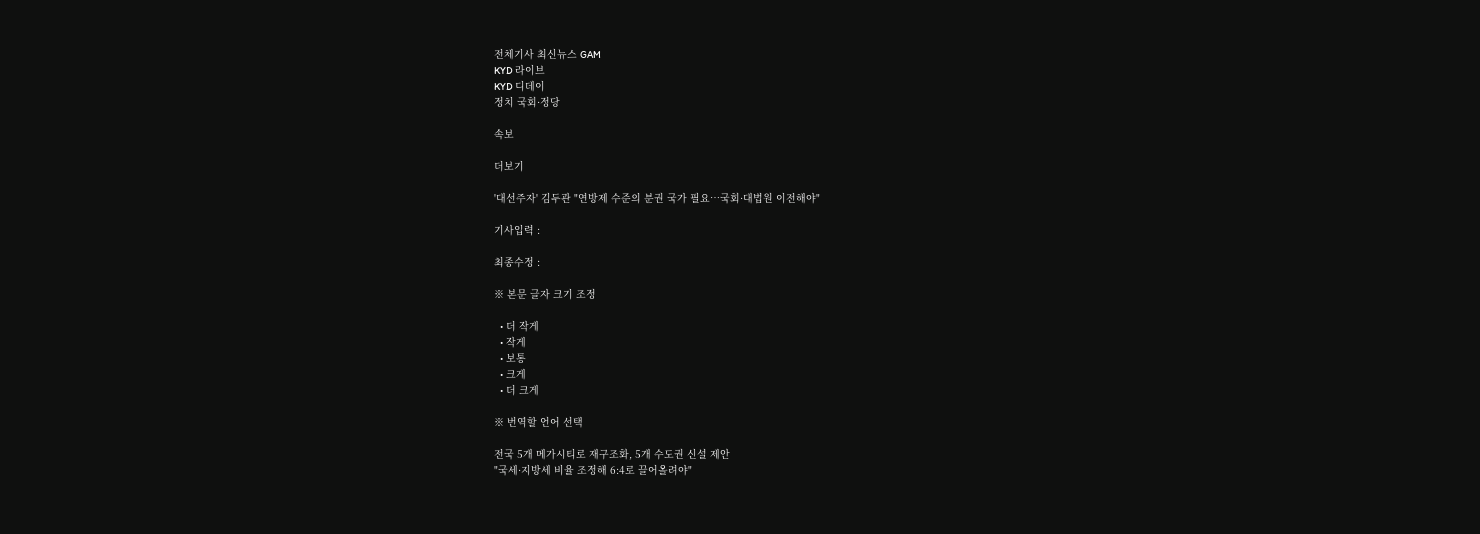전체기사 최신뉴스 GAM
KYD 라이브
KYD 디데이
정치 국회·정당

속보

더보기

'대선주자' 김두관 "연방제 수준의 분권 국가 필요…국회·대법원 이전해야"

기사입력 :

최종수정 :

※ 본문 글자 크기 조정

  • 더 작게
  • 작게
  • 보통
  • 크게
  • 더 크게

※ 번역할 언어 선택

전국 5개 메가시티로 재구조화, 5개 수도권 신설 제안
"국세·지방세 비율 조정해 6:4로 끌어올려야"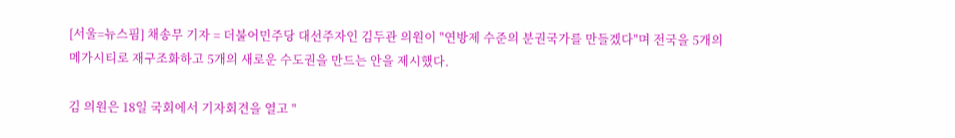[서울=뉴스핌] 채송무 기자 = 더불어민주당 대선주자인 김두관 의원이 "연방제 수준의 분권국가를 만들겠다"며 전국을 5개의 메가시티로 재구조화하고 5개의 새로운 수도권을 만드는 안을 제시했다.

김 의원은 18일 국회에서 기자회견을 열고 "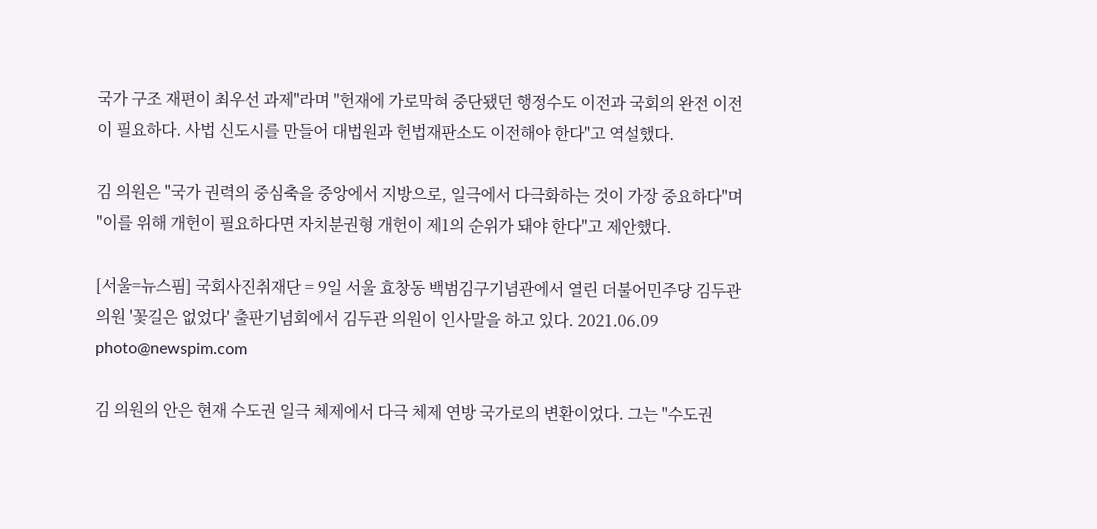국가 구조 재편이 최우선 과제"라며 "헌재에 가로막혀 중단됐던 행정수도 이전과 국회의 완전 이전이 필요하다. 사법 신도시를 만들어 대법원과 헌법재판소도 이전해야 한다"고 역설했다.

김 의원은 "국가 권력의 중심축을 중앙에서 지방으로, 일극에서 다극화하는 것이 가장 중요하다"며 "이를 위해 개헌이 필요하다면 자치분권형 개헌이 제1의 순위가 돼야 한다"고 제안했다.

[서울=뉴스핌] 국회사진취재단 = 9일 서울 효창동 백범김구기념관에서 열린 더불어민주당 김두관 의원 '꽃길은 없었다' 출판기념회에서 김두관 의원이 인사말을 하고 있다. 2021.06.09 photo@newspim.com

김 의원의 안은 현재 수도권 일극 체제에서 다극 체제 연방 국가로의 변환이었다. 그는 "수도권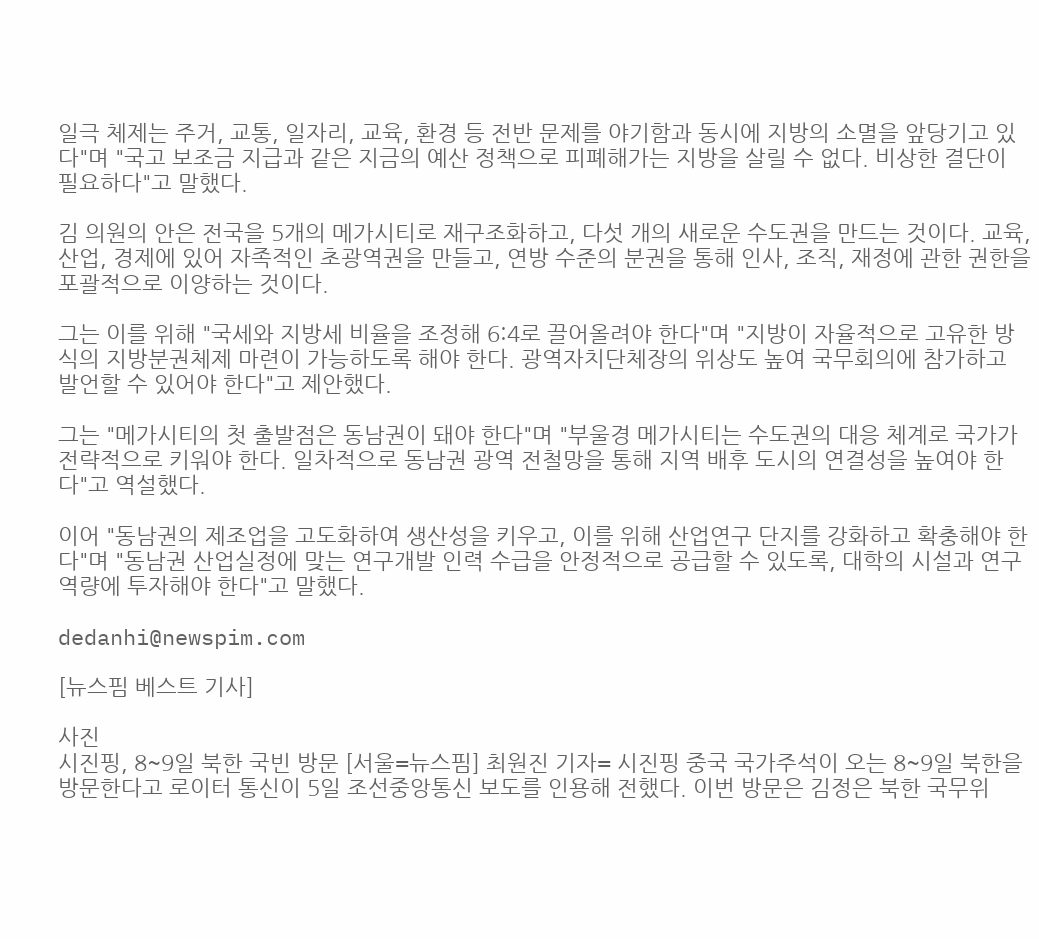일극 체제는 주거, 교통, 일자리, 교육, 환경 등 전반 문제를 야기함과 동시에 지방의 소멸을 앞당기고 있다"며 "국고 보조금 지급과 같은 지금의 예산 정책으로 피폐해가는 지방을 살릴 수 없다. 비상한 결단이 필요하다"고 말했다.

김 의원의 안은 전국을 5개의 메가시티로 재구조화하고, 다섯 개의 새로운 수도권을 만드는 것이다. 교육, 산업, 경제에 있어 자족적인 초광역권을 만들고, 연방 수준의 분권을 통해 인사, 조직, 재정에 관한 권한을 포괄적으로 이양하는 것이다.

그는 이를 위해 "국세와 지방세 비율을 조정해 6:4로 끌어올려야 한다"며 "지방이 자율적으로 고유한 방식의 지방분권체제 마련이 가능하도록 해야 한다. 광역자치단체장의 위상도 높여 국무회의에 참가하고 발언할 수 있어야 한다"고 제안했다.

그는 "메가시티의 첫 출발점은 동남권이 돼야 한다"며 "부울경 메가시티는 수도권의 대응 체계로 국가가 전략적으로 키워야 한다. 일차적으로 동남권 광역 전철망을 통해 지역 배후 도시의 연결성을 높여야 한다"고 역설했다.

이어 "동남권의 제조업을 고도화하여 생산성을 키우고, 이를 위해 산업연구 단지를 강화하고 확충해야 한다"며 "동남권 산업실정에 맞는 연구개발 인력 수급을 안정적으로 공급할 수 있도록, 대학의 시설과 연구역량에 투자해야 한다"고 말했다.

dedanhi@newspim.com

[뉴스핌 베스트 기사]

사진
시진핑, 8~9일 북한 국빈 방문 [서울=뉴스핌] 최원진 기자= 시진핑 중국 국가주석이 오는 8~9일 북한을 방문한다고 로이터 통신이 5일 조선중앙통신 보도를 인용해 전했다. 이번 방문은 김정은 북한 국무위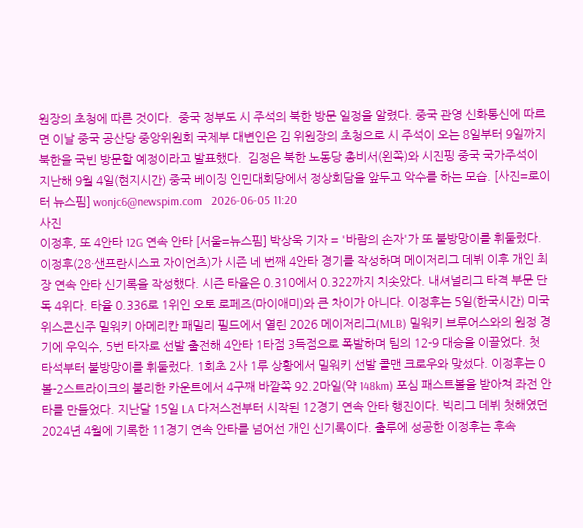원장의 초청에 따른 것이다.  중국 정부도 시 주석의 북한 방문 일정을 알렸다. 중국 관영 신화통신에 따르면 이날 중국 공산당 중앙위원회 국제부 대변인은 김 위원장의 초청으로 시 주석이 오는 8일부터 9일까지 북한을 국빈 방문할 예정이라고 발표했다.  김정은 북한 노동당 총비서(왼쪽)와 시진핑 중국 국가주석이 지난해 9월 4일(현지시간) 중국 베이징 인민대회당에서 정상회담을 앞두고 악수를 하는 모습. [사진=로이터 뉴스핌] wonjc6@newspim.com   2026-06-05 11:20
사진
이정후, 또 4안타 12G 연속 안타 [서울=뉴스핌] 박상욱 기자 = '바람의 손자'가 또 불방망이를 휘둘렀다. 이정후(28·샌프란시스코 자이언츠)가 시즌 네 번째 4안타 경기를 작성하며 메이저리그 데뷔 이후 개인 최장 연속 안타 신기록을 작성했다. 시즌 타율은 0.310에서 0.322까지 치솟았다. 내셔널리그 타격 부문 단독 4위다. 타율 0.336로 1위인 오토 로페즈(마이애미)와 큰 차이가 아니다. 이정후는 5일(한국시간) 미국 위스콘신주 밀워키 아메리칸 패밀리 필드에서 열린 2026 메이저리그(MLB) 밀워키 브루어스와의 원정 경기에 우익수, 5번 타자로 선발 출전해 4안타 1타점 3득점으로 폭발하며 팀의 12-9 대승을 이끌었다. 첫 타석부터 불방망이를 휘둘렀다. 1회초 2사 1루 상황에서 밀워키 선발 콜맨 크로우와 맞섰다. 이정후는 0볼-2스트라이크의 불리한 카운트에서 4구째 바깥쪽 92.2마일(약 148km) 포심 패스트볼을 받아쳐 좌전 안타를 만들었다. 지난달 15일 LA 다저스전부터 시작된 12경기 연속 안타 행진이다. 빅리그 데뷔 첫해였던 2024년 4월에 기록한 11경기 연속 안타를 넘어선 개인 신기록이다. 출루에 성공한 이정후는 후속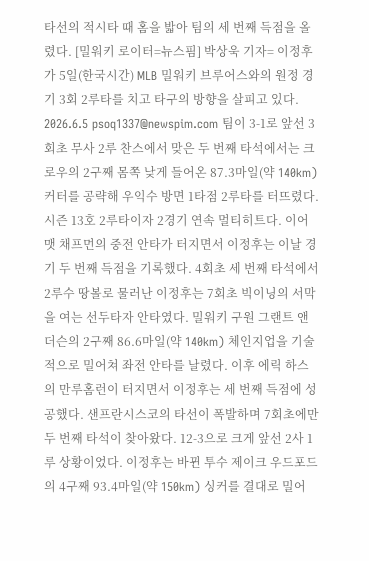타선의 적시타 때 홈을 밟아 팀의 세 번째 득점을 올렸다. [밀워키 로이터=뉴스핌] 박상욱 기자= 이정후가 5일(한국시간) MLB 밀워키 브루어스와의 원정 경기 3회 2루타를 치고 타구의 방향을 살피고 있다. 2026.6.5 psoq1337@newspim.com 팀이 3-1로 앞선 3회초 무사 2루 찬스에서 맞은 두 번째 타석에서는 크로우의 2구째 몸쪽 낮게 들어온 87.3마일(약 140km) 커터를 공략해 우익수 방면 1타점 2루타를 터뜨렸다. 시즌 13호 2루타이자 2경기 연속 멀티히트다. 이어 맷 채프먼의 중전 안타가 터지면서 이정후는 이날 경기 두 번째 득점을 기록했다. 4회초 세 번째 타석에서 2루수 땅볼로 물러난 이정후는 7회초 빅이닝의 서막을 여는 선두타자 안타였다. 밀워키 구원 그랜트 앤더슨의 2구째 86.6마일(약 140km) 체인지업을 기술적으로 밀어쳐 좌전 안타를 날렸다. 이후 에릭 하스의 만루홈런이 터지면서 이정후는 세 번째 득점에 성공했다. 샌프란시스코의 타선이 폭발하며 7회초에만 두 번째 타석이 찾아왔다. 12-3으로 크게 앞선 2사 1루 상황이었다. 이정후는 바뀐 투수 제이크 우드포드의 4구째 93.4마일(약 150km) 싱커를 결대로 밀어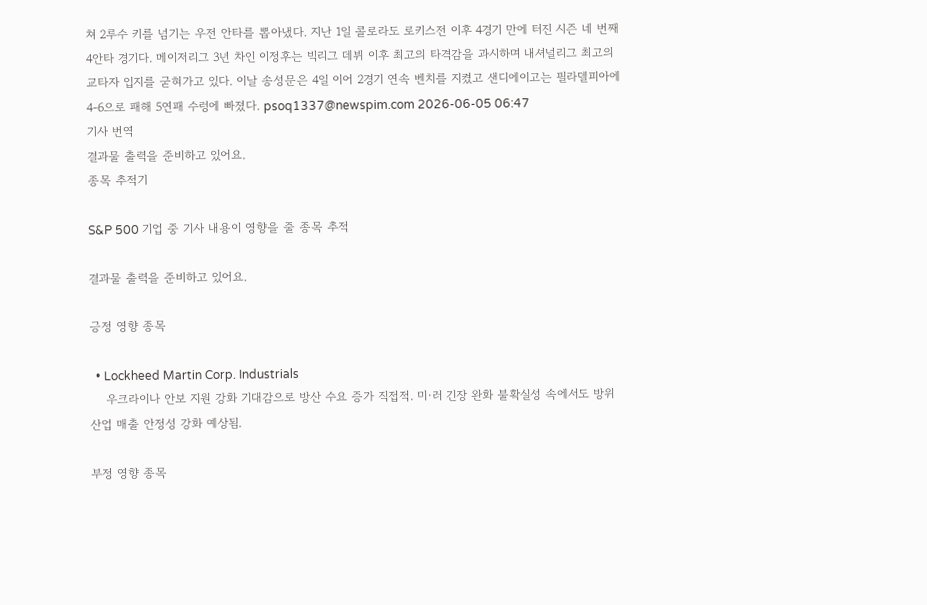쳐 2루수 키를 넘기는 우전 안타를 뽑아냈다. 지난 1일 콜로라도 로키스전 이후 4경기 만에 터진 시즌 네 번째 4안타 경기다. 메이저리그 3년 차인 이정후는 빅리그 데뷔 이후 최고의 타격감을 과시하며 내셔널리그 최고의 교타자 입지를 굳혀가고 있다. 이날 송성문은 4일 이어 2경기 연속 벤치를 지켰고 샌디에이고는 필라델피아에 4-6으로 패해 5연패 수렁에 빠졌다. psoq1337@newspim.com 2026-06-05 06:47
기사 번역
결과물 출력을 준비하고 있어요.
종목 추적기

S&P 500 기업 중 기사 내용이 영향을 줄 종목 추적

결과물 출력을 준비하고 있어요.

긍정 영향 종목

  • Lockheed Martin Corp. Industrials
    우크라이나 안보 지원 강화 기대감으로 방산 수요 증가 직접적. 미·러 긴장 완화 불확실성 속에서도 방위산업 매출 안정성 강화 예상됨.

부정 영향 종목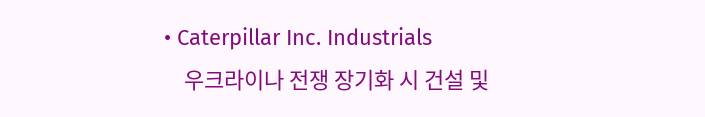• Caterpillar Inc. Industrials
    우크라이나 전쟁 장기화 시 건설 및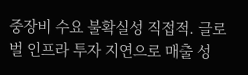중장비 수요 불확실성 직접적. 글로벌 인프라 투자 지연으로 매출 성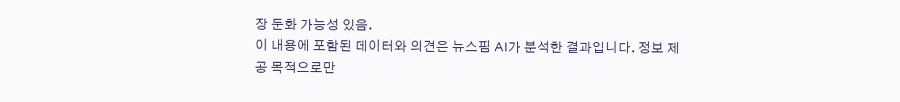장 둔화 가능성 있음.
이 내용에 포함된 데이터와 의견은 뉴스핌 AI가 분석한 결과입니다. 정보 제공 목적으로만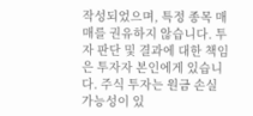작성되었으며, 특정 종목 매매를 권유하지 않습니다. 투자 판단 및 결과에 대한 책임은 투자자 본인에게 있습니다. 주식 투자는 원금 손실 가능성이 있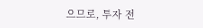으므로, 투자 전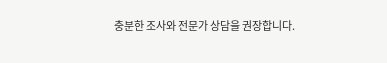충분한 조사와 전문가 상담을 권장합니다.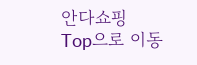안다쇼핑
Top으로 이동